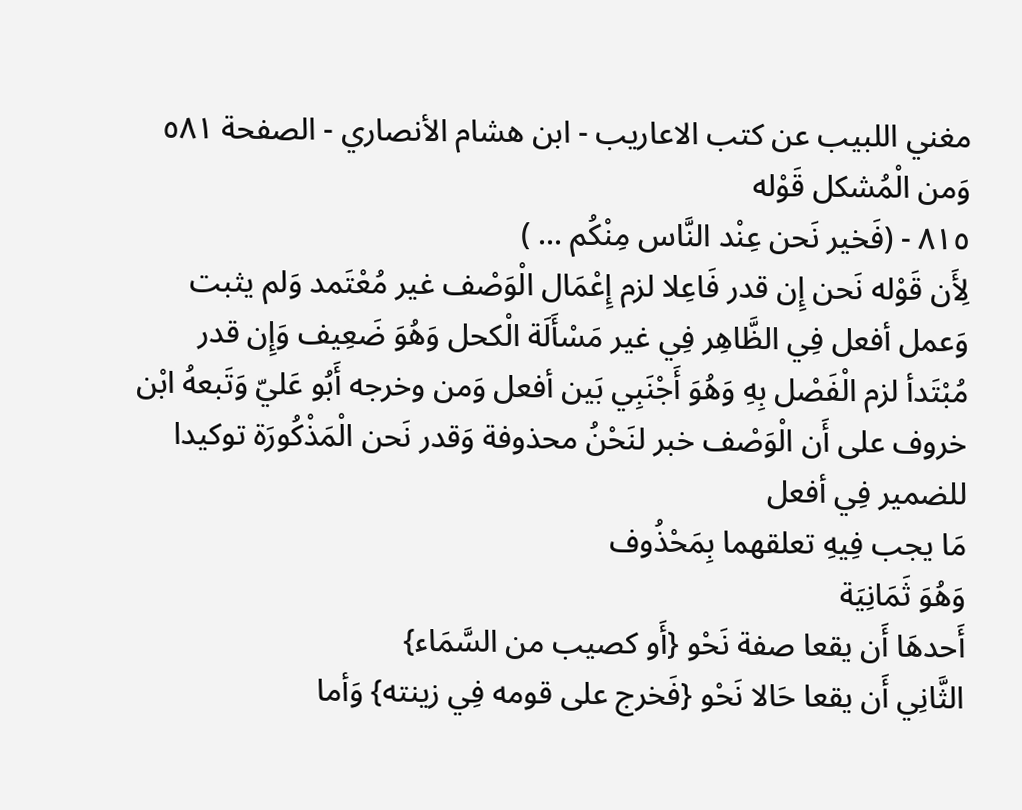مغني اللبيب عن كتب الاعاريب - ابن هشام الأنصاري - الصفحة ٥٨١
وَمن الْمُشكل قَوْله
٨١٥ - (فَخير نَحن عِنْد النَّاس مِنْكُم ... )
لِأَن قَوْله نَحن إِن قدر فَاعِلا لزم إِعْمَال الْوَصْف غير مُعْتَمد وَلم يثبت وَعمل أفعل فِي الظَّاهِر فِي غير مَسْأَلَة الْكحل وَهُوَ ضَعِيف وَإِن قدر مُبْتَدأ لزم الْفَصْل بِهِ وَهُوَ أَجْنَبِي بَين أفعل وَمن وخرجه أَبُو عَليّ وَتَبعهُ ابْن خروف على أَن الْوَصْف خبر لنَحْنُ محذوفة وَقدر نَحن الْمَذْكُورَة توكيدا للضمير فِي أفعل
مَا يجب فِيهِ تعلقهما بِمَحْذُوف
وَهُوَ ثَمَانِيَة
أَحدهَا أَن يقعا صفة نَحْو {أَو كصيب من السَّمَاء}
الثَّانِي أَن يقعا حَالا نَحْو {فَخرج على قومه فِي زينته} وَأما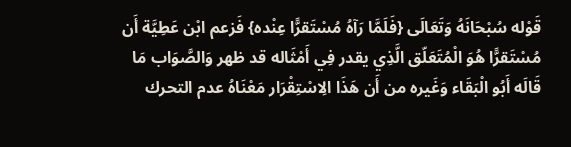قَوْله سُبْحَانَهُ وَتَعَالَى {فَلَمَّا رَآهُ مُسْتَقرًّا عِنْده} فَزعم ابْن عَطِيَّة أَن مُسْتَقرًّا هُوَ الْمُتَعَلّق الَّذِي يقدر فِي أَمْثَاله قد ظهر وَالصَّوَاب مَا قَالَه أَبُو الْبَقَاء وَغَيره من أَن هَذَا الِاسْتِقْرَار مَعْنَاهُ عدم التحرك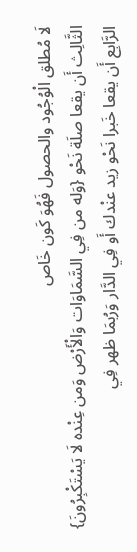لَا مُطلق الْوُجُود والحصول فَهُوَ كَون خَاص
الثَّالِث أَن يقعا صلَة نَحْو {وَله من فِي السَّمَاوَات وَالْأَرْض وَمن عِنْده لَا يَسْتَكْبِرُونَ}
الرَّابِع أَن يقعا خَبرا نَحْو زيد عنْدك أَو فِي الدَّار وَرُبمَا ظهر فِي